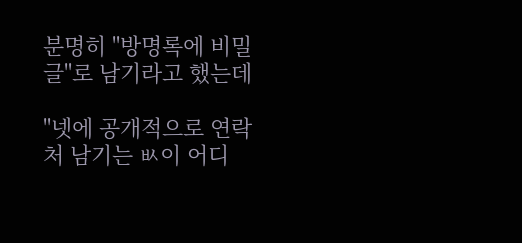분명히 "방명록에 비밀글"로 남기라고 했는데

"넷에 공개적으로 연락처 남기는 ㅄ이 어디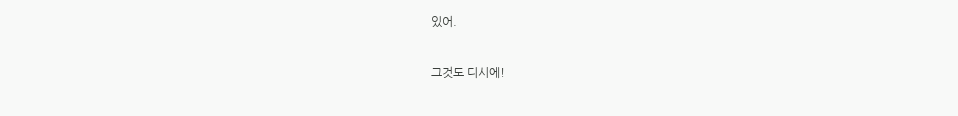있어.

그것도 디시에!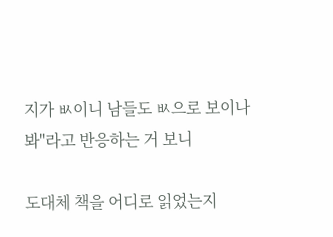지가 ㅄ이니 남들도 ㅄ으로 보이나봐"라고 반응하는 거 보니

도대체 책을 어디로 읽었는지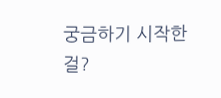궁금하기 시작한걸?